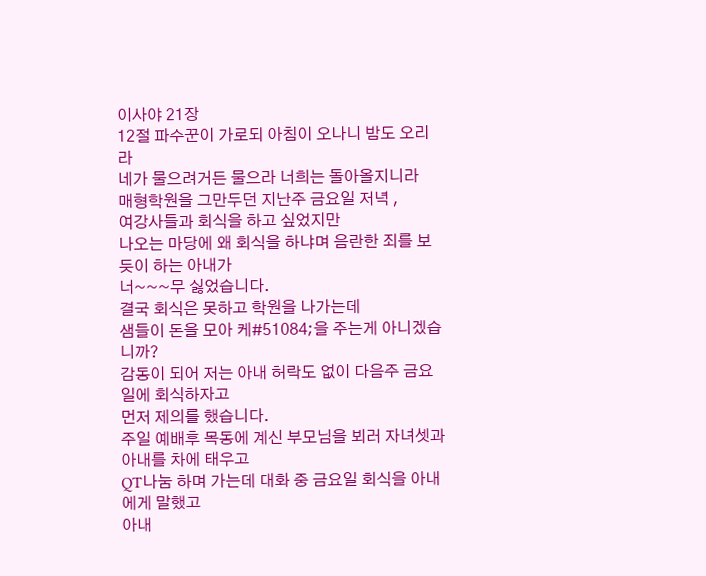이사야 21장
12절 파수꾼이 가로되 아침이 오나니 밤도 오리라
네가 물으려거든 물으라 너희는 돌아올지니라
매형학원을 그만두던 지난주 금요일 저녁 ,
여강사들과 회식을 하고 싶었지만
나오는 마당에 왜 회식을 하냐며 음란한 죄를 보듯이 하는 아내가
너~~~무 싫었습니다.
결국 회식은 못하고 학원을 나가는데
샘들이 돈을 모아 케#51084;을 주는게 아니겠습니까?
감동이 되어 저는 아내 허락도 없이 다음주 금요일에 회식하자고
먼저 제의를 했습니다.
주일 예배후 목동에 계신 부모님을 뵈러 자녀셋과 아내를 차에 태우고
QT나눔 하며 가는데 대화 중 금요일 회식을 아내에게 말했고
아내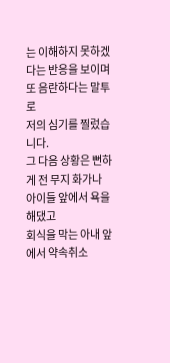는 이해하지 못하겠다는 반응을 보이며 또 음란하다는 말투로
저의 심기를 찔렀습니다.
그 다음 상황은 뻔하게 전 무지 화가나 아이들 앞에서 욕을 해댔고
회식을 막는 아내 앞에서 약속취소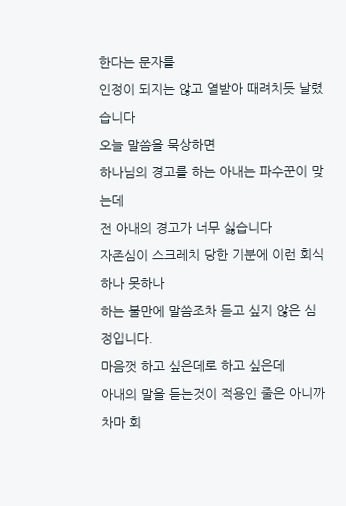한다는 문자를
인정이 되지는 않고 열받아 때려치듯 날렸습니다
오늘 말씀을 묵상하면
하나님의 경고를 하는 아내는 파수꾼이 맞는데
전 아내의 경고가 너무 싫습니다
자존심이 스크레치 당한 기분에 이런 회식하나 못하나
하는 불만에 말씀조차 듣고 싶지 않은 심정입니다.
마음껏 하고 싶은데로 하고 싶은데
아내의 말을 듣는것이 적용인 줄은 아니까
차마 회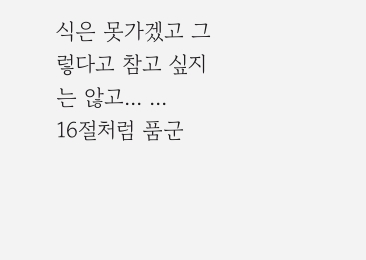식은 못가겠고 그렇다고 참고 싶지는 않고... ...
16절처럼 품군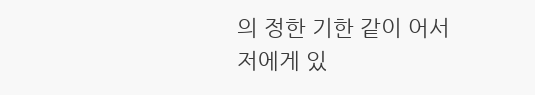의 정한 기한 같이 어서
저에게 있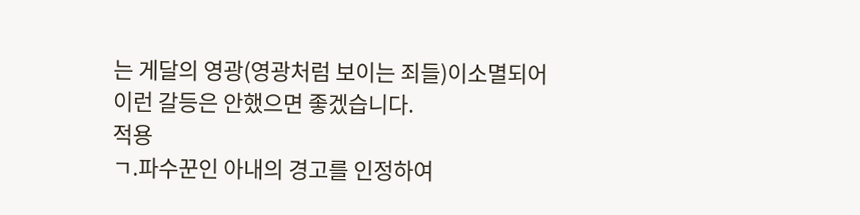는 게달의 영광(영광처럼 보이는 죄들)이소멸되어
이런 갈등은 안했으면 좋겠습니다.
적용
ㄱ.파수꾼인 아내의 경고를 인정하여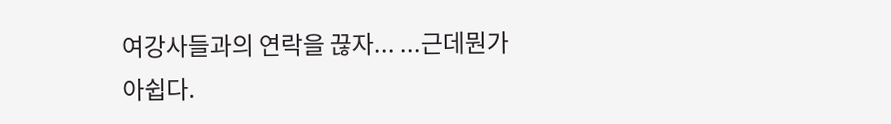여강사들과의 연락을 끊자... ...근데뭔가 아쉽다.